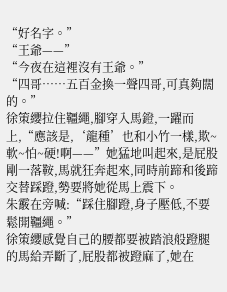“好名字。”
“王爺——”
“今夜在這裡沒有王爺。”
“四哥……五百金換一聲四哥,可真夠闊的。”
徐策纓拉住韁繩,腳穿入馬鐙,一躍而上,“應該是,‘龍種’也和小竹一樣,欺~軟~怕~硬!啊——”她猛地叫起來,是屁股剛一落鞍,馬就狂奔起來,同時前蹄和後蹄交替踩蹬,勢要將她從馬上震下。
朱霰在旁喊:“踩住腳蹬,身子壓低,不要鬆開韁繩。”
徐策纓感覺自己的腰都要被踏浪般蹬腿的馬給弄斷了,屁股都被蹬麻了,她在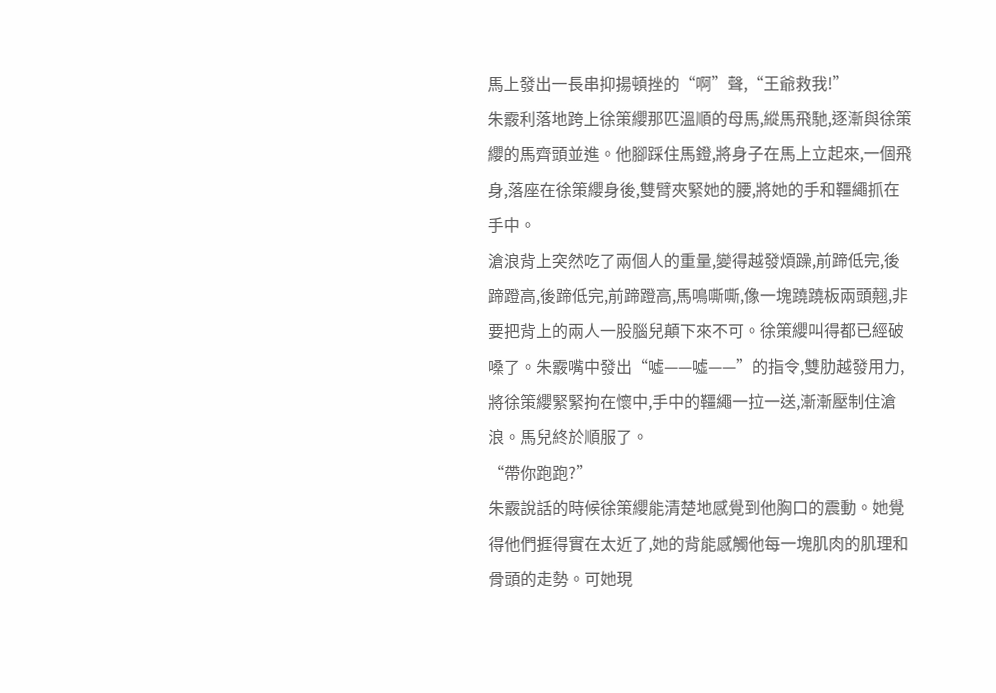馬上發出一長串抑揚頓挫的“啊”聲,“王爺救我!”
朱霰利落地跨上徐策纓那匹溫順的母馬,縱馬飛馳,逐漸與徐策纓的馬齊頭並進。他腳踩住馬鐙,將身子在馬上立起來,一個飛身,落座在徐策纓身後,雙臂夾緊她的腰,將她的手和韁繩抓在手中。
滄浪背上突然吃了兩個人的重量,變得越發煩躁,前蹄低完,後蹄蹬高,後蹄低完,前蹄蹬高,馬鳴嘶嘶,像一塊蹺蹺板兩頭翹,非要把背上的兩人一股腦兒顛下來不可。徐策纓叫得都已經破嗓了。朱霰嘴中發出“噓——噓——”的指令,雙肋越發用力,將徐策纓緊緊拘在懷中,手中的韁繩一拉一送,漸漸壓制住滄浪。馬兒終於順服了。
“帶你跑跑?”
朱霰說話的時候徐策纓能清楚地感覺到他胸口的震動。她覺得他們捱得實在太近了,她的背能感觸他每一塊肌肉的肌理和骨頭的走勢。可她現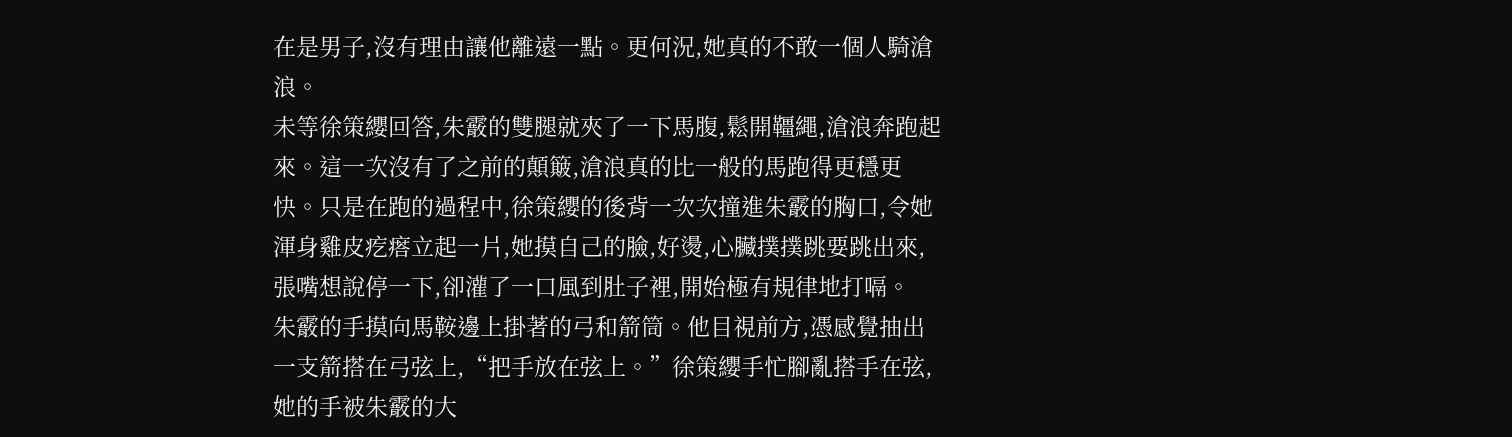在是男子,沒有理由讓他離遠一點。更何況,她真的不敢一個人騎滄浪。
未等徐策纓回答,朱霰的雙腿就夾了一下馬腹,鬆開韁繩,滄浪奔跑起來。這一次沒有了之前的顛簸,滄浪真的比一般的馬跑得更穩更快。只是在跑的過程中,徐策纓的後背一次次撞進朱霰的胸口,令她渾身雞皮疙瘩立起一片,她摸自己的臉,好燙,心臟撲撲跳要跳出來,張嘴想說停一下,卻灌了一口風到肚子裡,開始極有規律地打嗝。
朱霰的手摸向馬鞍邊上掛著的弓和箭筒。他目視前方,憑感覺抽出一支箭搭在弓弦上,“把手放在弦上。”徐策纓手忙腳亂搭手在弦,她的手被朱霰的大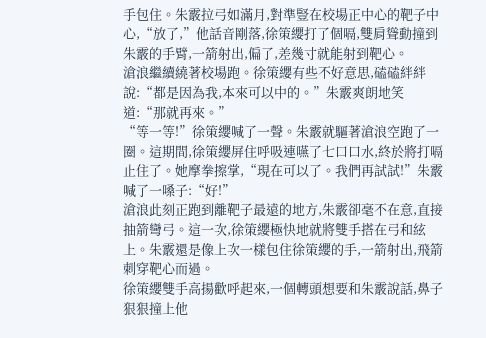手包住。朱霰拉弓如滿月,對準豎在校場正中心的靶子中心,“放了,”他話音剛落,徐策纓打了個嗝,雙肩聳動撞到朱霰的手臂,一箭射出,偏了,差幾寸就能射到靶心。
滄浪繼續繞著校場跑。徐策纓有些不好意思,磕磕絆絆說:“都是因為我,本來可以中的。”朱霰爽朗地笑道:“那就再來。”
“等一等!”徐策纓喊了一聲。朱霰就驅著滄浪空跑了一圈。這期間,徐策纓屏住呼吸連嚥了七口口水,終於將打嗝止住了。她摩拳擦掌,“現在可以了。我們再試試!”朱霰喊了一嗓子:“好!”
滄浪此刻正跑到離靶子最遠的地方,朱霰卻毫不在意,直接抽箭彎弓。這一次,徐策纓極快地就將雙手搭在弓和絃上。朱霰還是像上次一樣包住徐策纓的手,一箭射出,飛箭刺穿靶心而過。
徐策纓雙手高揚歡呼起來,一個轉頭想要和朱霰說話,鼻子狠狠撞上他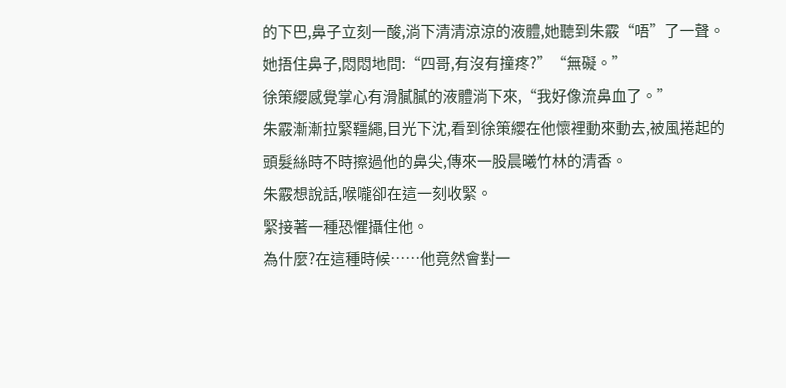的下巴,鼻子立刻一酸,淌下清清涼涼的液體,她聽到朱霰“唔”了一聲。她捂住鼻子,悶悶地問:“四哥,有沒有撞疼?”“無礙。”
徐策纓感覺掌心有滑膩膩的液體淌下來,“我好像流鼻血了。”
朱霰漸漸拉緊韁繩,目光下沈,看到徐策纓在他懷裡動來動去,被風捲起的頭髮絲時不時擦過他的鼻尖,傳來一股晨曦竹林的清香。
朱霰想說話,喉嚨卻在這一刻收緊。
緊接著一種恐懼攝住他。
為什麼?在這種時候……他竟然會對一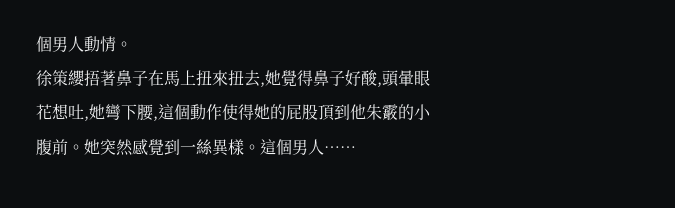個男人動情。
徐策纓捂著鼻子在馬上扭來扭去,她覺得鼻子好酸,頭暈眼花想吐,她彎下腰,這個動作使得她的屁股頂到他朱霰的小腹前。她突然感覺到一絲異樣。這個男人……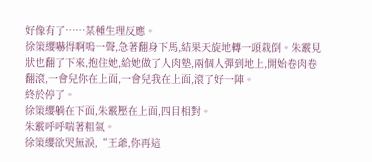好像有了……某種生理反應。
徐策纓嚇得啊嗚一聲,急著翻身下馬,結果天旋地轉一頭栽倒。朱霰見狀也翻了下來,抱住她,給她做了人肉墊,兩個人彈到地上,開始卷肉卷翻滾,一會兒你在上面,一會兒我在上面,滾了好一陣。
終於停了。
徐策纓躺在下面,朱霰壓在上面,四目相對。
朱霰呼呼喘著粗氣。
徐策纓欲哭無淚,“王爺,你再這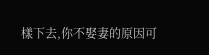樣下去,你不娶妻的原因可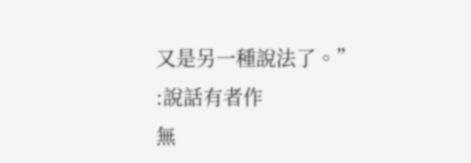又是另一種說法了。”
:說話有者作
無